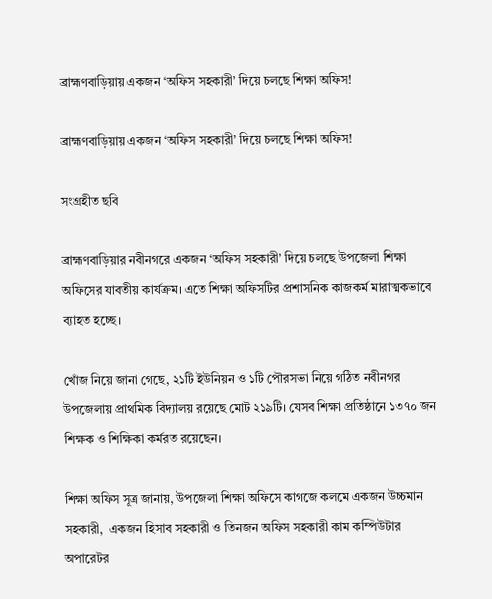ব্রাহ্মণবাড়িয়ায় একজন ‘অফিস সহকারী’ দিয়ে চলছে শিক্ষা অফিস!

ব্রাহ্মণবাড়িয়ায় একজন ‘অফিস সহকারী’ দিয়ে চলছে শিক্ষা অফিস!

সংগ্রহীত ছবি

ব্রাহ্মণবাড়িয়ার নবীনগরে একজন ‘অফিস সহকারী’ দিয়ে চলছে উপজেলা শিক্ষা অফিসের যাবতীয় কার্যক্রম। এতে শিক্ষা অফিসটির প্রশাসনিক কাজকর্ম মারাত্মকভাবে ব্যাহত হচ্ছে।

খোঁজ নিয়ে জানা গেছে, ২১টি ইউনিয়ন ও ১টি পৌরসভা নিয়ে গঠিত নবীনগর উপজেলায় প্রাথমিক বিদ্যালয় রয়েছে মোট ২১৯টি। যেসব শিক্ষা প্রতিষ্ঠানে ১৩৭০ জন শিক্ষক ও শিক্ষিকা কর্মরত রয়েছেন।

শিক্ষা অফিস সূত্র জানায়, উপজেলা শিক্ষা অফিসে কাগজে কলমে একজন উচ্চমান সহকারী,  একজন হিসাব সহকারী ও তিনজন অফিস সহকারী কাম কম্পিউটার অপারেটর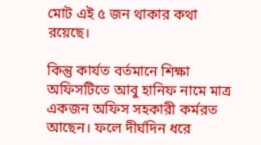মোট এই ৫ জন থাকার কথা রয়েছে।

কিন্তু কার্যত বর্তমানে শিক্ষা অফিসটিতে আবু হানিফ নামে মাত্র একজন অফিস সহকারী কর্মরত আছেন। ফলে দীর্ঘদিন ধরে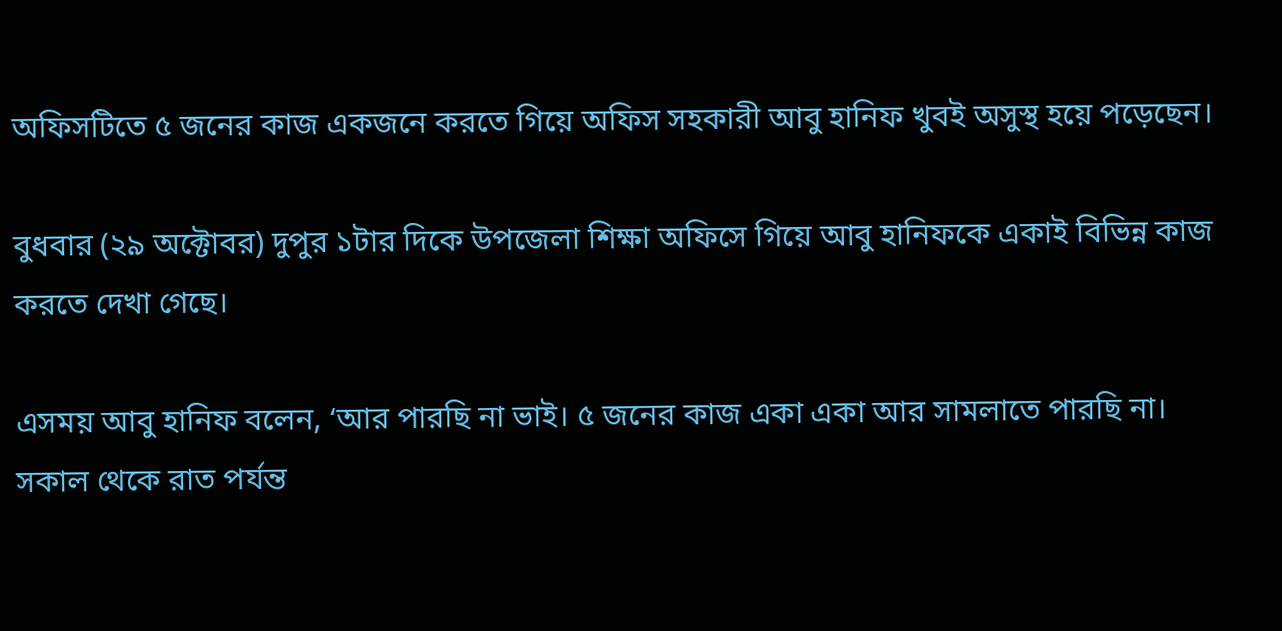অফিসটিতে ৫ জনের কাজ একজনে করতে গিয়ে অফিস সহকারী আবু হানিফ খুবই অসুস্থ হয়ে পড়েছেন।

বুধবার (২৯ অক্টোবর) দুপুর ১টার দিকে উপজেলা শিক্ষা অফিসে গিয়ে আবু হানিফকে একাই বিভিন্ন কাজ করতে দেখা গেছে।

এসময় আবু হানিফ বলেন, ‘আর পারছি না ভাই। ৫ জনের কাজ একা একা আর সামলাতে পারছি না। সকাল থেকে রাত পর্যন্ত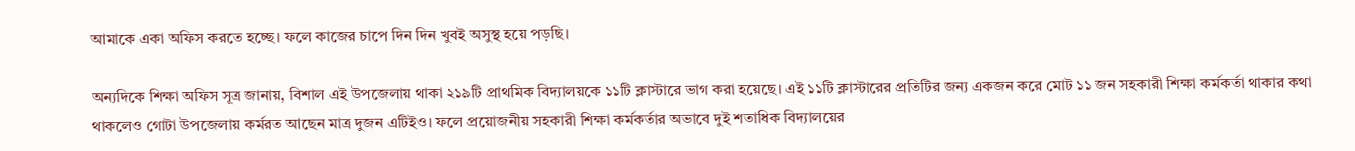আমাকে একা অফিস করতে হচ্ছে। ফলে কাজের চাপে দিন দিন খুবই অসুস্থ হয়ে পড়ছি।

অন্যদিকে শিক্ষা অফিস সূত্র জানায়, বিশাল এই উপজেলায় থাকা ২১৯টি প্রাথমিক বিদ্যালয়কে ১১টি ক্লাস্টারে ভাগ করা হয়েছে। এই ১১টি ক্লাস্টারের প্রতিটির জন্য একজন করে মোট ১১ জন সহকারী শিক্ষা কর্মকর্তা থাকার কথা থাকলেও গোটা উপজেলায় কর্মরত আছেন মাত্র দুজন এটিইও। ফলে প্রয়োজনীয় সহকারী শিক্ষা কর্মকর্তার অভাবে দুই শতাধিক বিদ্যালয়ের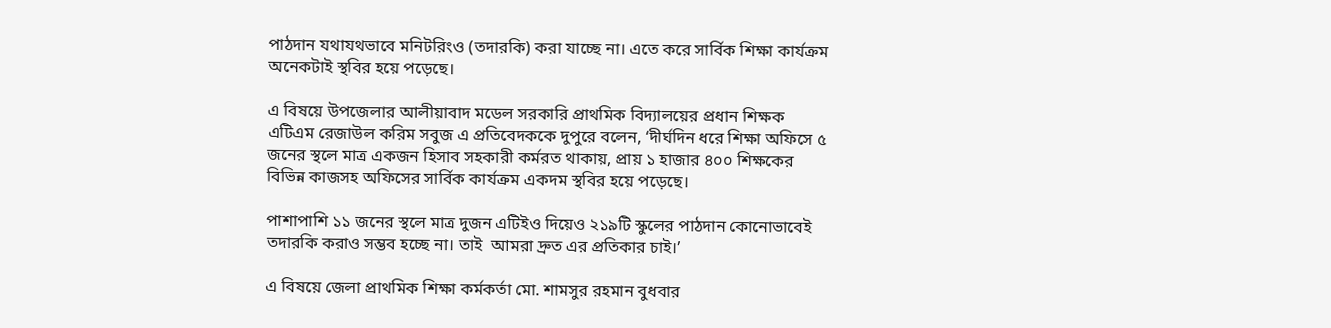পাঠদান যথাযথভাবে মনিটরিংও (তদারকি) করা যাচ্ছে না। এতে করে সার্বিক শিক্ষা কার্যক্রম অনেকটাই স্থবির হয়ে পড়েছে।

এ বিষয়ে উপজেলার আলীয়াবাদ মডেল সরকারি প্রাথমিক বিদ্যালয়ের প্রধান শিক্ষক এটিএম রেজাউল করিম সবুজ এ প্রতিবেদককে দুপুরে বলেন, ‘দীর্ঘদিন ধরে শিক্ষা অফিসে ৫ জনের স্থলে মাত্র একজন হিসাব সহকারী কর্মরত থাকায়, প্রায় ১ হাজার ৪০০ শিক্ষকের বিভিন্ন কাজসহ অফিসের সার্বিক কার্যক্রম একদম স্থবির হয়ে পড়েছে।

পাশাপাশি ১১ জনের স্থলে মাত্র দুজন এটিইও দিয়েও ২১৯টি স্কুলের পাঠদান কোনোভাবেই তদারকি করাও সম্ভব হচ্ছে না। তাই  আমরা দ্রুত এর প্রতিকার চাই।’

এ বিষয়ে জেলা প্রাথমিক শিক্ষা কর্মকর্তা মো. শামসুর রহমান বুধবার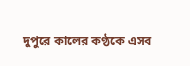দুপুরে কালের কণ্ঠকে এসব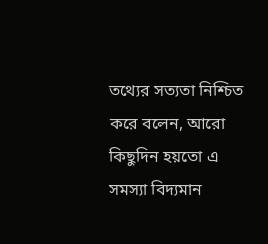তথ্যের সত্যতা নিশ্চিত করে বলেন, আরো কিছুদিন হয়তো এ সমস্যা বিদ্যমান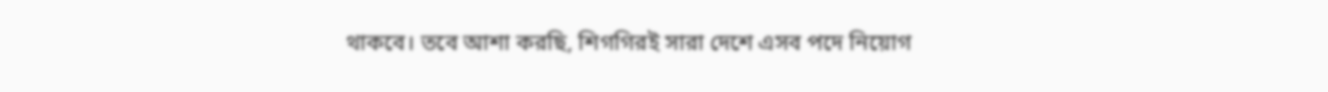থাকবে। তবে আশা করছি, শিগগিরই সারা দেশে এসব পদে নিয়োগ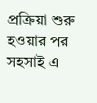প্রক্রিয়া শুরু হওয়ার পর সহসাই এ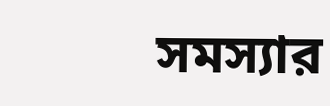সমস্যার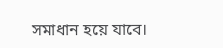সমাধান হয়ে যাবে।